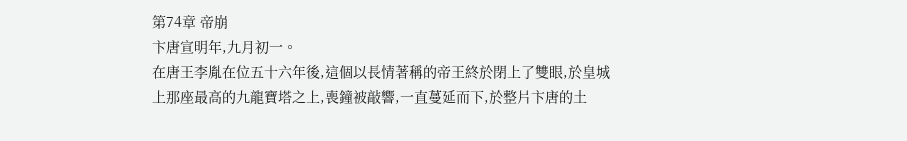第74章 帝崩
卞唐宣明年,九月初一。
在唐王李胤在位五十六年後,這個以長情著稱的帝王終於閉上了雙眼,於皇城上那座最高的九龍寶塔之上,喪鐘被敲響,一直蔓延而下,於整片卞唐的土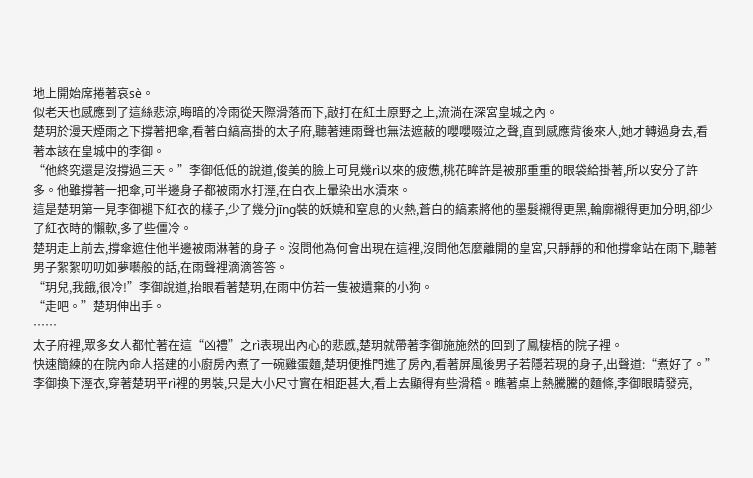地上開始席捲著哀sè。
似老天也感應到了這絲悲涼,晦暗的冷雨從天際滑落而下,敲打在紅土原野之上,流淌在深宮皇城之內。
楚玥於漫天煙雨之下撐著把傘,看著白縞高掛的太子府,聽著連雨聲也無法遮蔽的嚶嚶啜泣之聲,直到感應背後來人,她才轉過身去,看著本該在皇城中的李御。
“他終究還是沒撐過三天。”李御低低的說道,俊美的臉上可見幾rì以來的疲憊,桃花眸許是被那重重的眼袋給掛著,所以安分了許多。他雖撐著一把傘,可半邊身子都被雨水打溼,在白衣上暈染出水漬來。
這是楚玥第一見李御褪下紅衣的樣子,少了幾分jīng裝的妖嬈和窒息的火熱,蒼白的縞素將他的墨髮襯得更黑,輪廓襯得更加分明,卻少了紅衣時的懶軟,多了些僵冷。
楚玥走上前去,撐傘遮住他半邊被雨淋著的身子。沒問他為何會出現在這裡,沒問他怎麼離開的皇宮,只靜靜的和他撐傘站在雨下,聽著男子絮絮叨叨如夢囈般的話,在雨聲裡滴滴答答。
“玥兒,我餓,很冷!”李御說道,抬眼看著楚玥,在雨中仿若一隻被遺棄的小狗。
“走吧。”楚玥伸出手。
……
太子府裡,眾多女人都忙著在這“凶禮”之rì表現出內心的悲慼,楚玥就帶著李御施施然的回到了鳳棲梧的院子裡。
快速簡練的在院內命人搭建的小廚房內煮了一碗雞蛋麵,楚玥便推門進了房內,看著屏風後男子若隱若現的身子,出聲道:“煮好了。”
李御換下溼衣,穿著楚玥平rì裡的男裝,只是大小尺寸實在相距甚大,看上去顯得有些滑稽。瞧著桌上熱騰騰的麵條,李御眼睛發亮,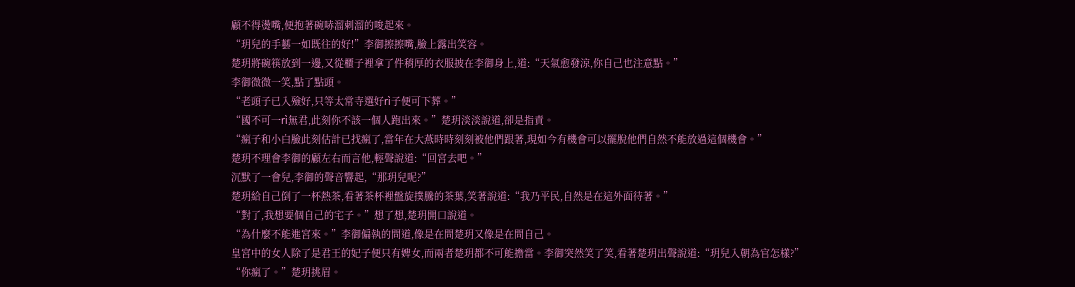顧不得燙嘴,便抱著碗哧溜刺溜的唆起來。
“玥兒的手藝一如既往的好!”李御擦擦嘴,臉上露出笑容。
楚玥將碗筷放到一邊,又從櫃子裡拿了件稍厚的衣服披在李御身上,道:“天氣愈發涼,你自己也注意點。”
李御微微一笑,點了點頭。
“老頭子已入殮好,只等太常寺選好rì子便可下葬。”
“國不可一rì無君,此刻你不該一個人跑出來。”楚玥淡淡說道,卻是指責。
“瘋子和小白臉此刻估計已找瘋了,當年在大燕時時刻刻被他們跟著,現如今有機會可以擺脫他們自然不能放過這個機會。”
楚玥不理會李御的顧左右而言他,輕聲說道:“回宮去吧。”
沉默了一會兒,李御的聲音響起,“那玥兒呢?”
楚玥給自己倒了一杯熱茶,看著茶杯裡盤旋撲騰的茶葉,笑著說道:“我乃平民,自然是在這外面待著。”
“對了,我想要個自己的宅子。”想了想,楚玥開口說道。
“為什麼不能進宮來。”李御偏執的問道,像是在問楚玥又像是在問自己。
皇宮中的女人除了是君王的妃子便只有婢女,而兩者楚玥都不可能擔當。李御突然笑了笑,看著楚玥出聲說道:“玥兒入朝為官怎樣?”
“你瘋了。”楚玥挑眉。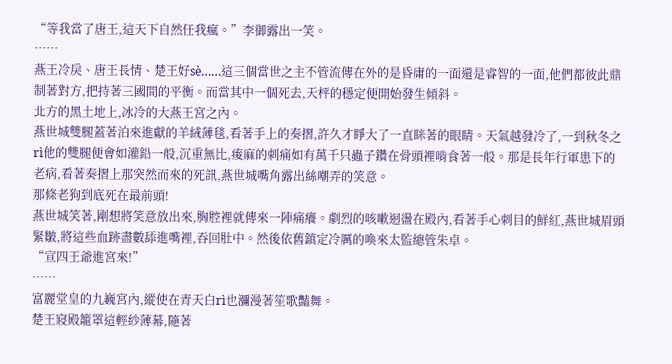“等我當了唐王,這天下自然任我瘋。”李御露出一笑。
……
燕王冷戾、唐王長情、楚王好sè……這三個當世之主不管流傳在外的是昏庸的一面還是睿智的一面,他們都彼此鼎制著對方,把持著三國間的平衡。而當其中一個死去,天枰的穩定便開始發生傾斜。
北方的黑土地上,冰冷的大燕王宮之內。
燕世城雙腿蓋著泊來進獻的羊絨薄毯,看著手上的奏摺,許久才睜大了一直眯著的眼睛。天氣越發冷了,一到秋冬之rì他的雙腿便會如灌鉛一般,沉重無比,痠麻的刺痛如有萬千只蟲子鑽在骨頭裡啃食著一般。那是長年行軍患下的老病,看著奏摺上那突然而來的死訊,燕世城嘴角露出絲嘲弄的笑意。
那條老狗到底死在最前頭!
燕世城笑著,剛想將笑意放出來,胸腔裡就傳來一陣痛癢。劇烈的咳嗽迴盪在殿內,看著手心刺目的鮮紅,燕世城眉頭緊皺,將這些血跡盡數舔進嘴裡,吞回肚中。然後依舊鎮定冷厲的喚來太監總管朱卓。
“宣四王爺進宮來!”
……
富麗堂皇的九巍宮內,縱使在青天白rì也瀰漫著笙歌豔舞。
楚王寢殿籠罩這輕紗薄幕,隨著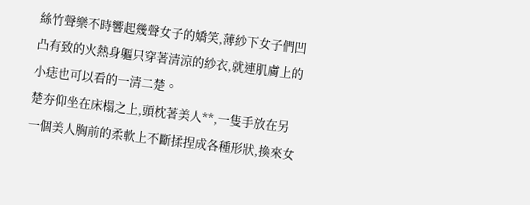絲竹聲樂不時響起幾聲女子的嬌笑,薄紗下女子們凹凸有致的火熱身軀只穿著清涼的紗衣,就連肌膚上的小痣也可以看的一清二楚。
楚夯仰坐在床榻之上,頭枕著美人**,一隻手放在另一個美人胸前的柔軟上不斷揉捏成各種形狀,換來女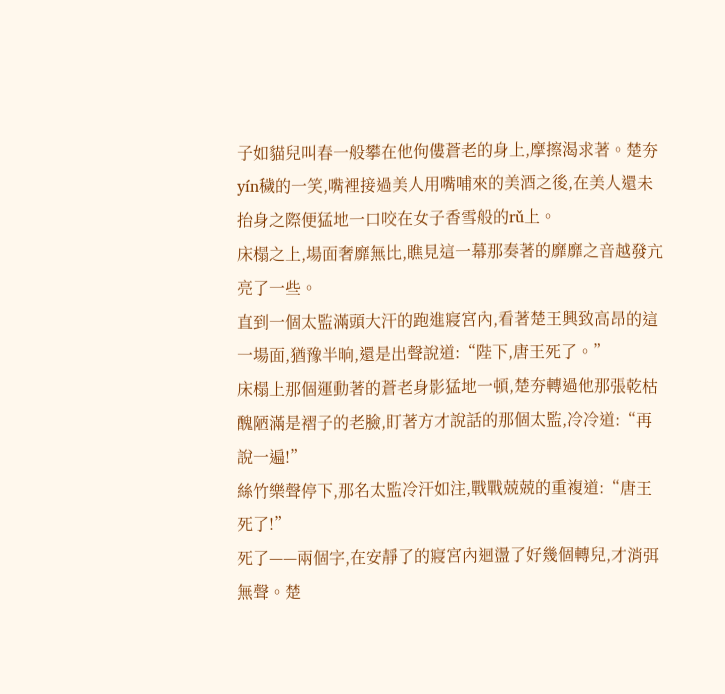子如貓兒叫春一般攀在他佝僂蒼老的身上,摩擦渴求著。楚夯yín穢的一笑,嘴裡接過美人用嘴哺來的美酒之後,在美人還未抬身之際便猛地一口咬在女子香雪般的rǔ上。
床榻之上,場面奢靡無比,瞧見這一幕那奏著的靡靡之音越發亢亮了一些。
直到一個太監滿頭大汗的跑進寢宮內,看著楚王興致高昂的這一場面,猶豫半晌,還是出聲說道:“陛下,唐王死了。”
床榻上那個運動著的蒼老身影猛地一頓,楚夯轉過他那張乾枯醜陋滿是褶子的老臉,盯著方才說話的那個太監,冷冷道:“再說一遍!”
絲竹樂聲停下,那名太監冷汗如注,戰戰兢兢的重複道:“唐王死了!”
死了——兩個字,在安靜了的寢宮內迴盪了好幾個轉兒,才消弭無聲。楚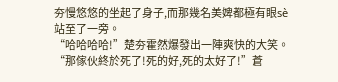夯慢悠悠的坐起了身子,而那幾名美婢都極有眼sè站至了一旁。
“哈哈哈哈!”楚夯霍然爆發出一陣爽快的大笑。
“那傢伙終於死了!死的好,死的太好了!”蒼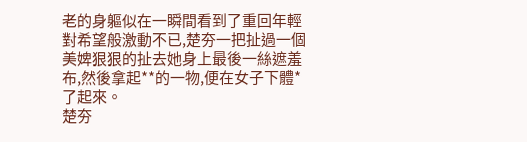老的身軀似在一瞬間看到了重回年輕對希望般激動不已,楚夯一把扯過一個美婢狠狠的扯去她身上最後一絲遮羞布,然後拿起**的一物,便在女子下體*了起來。
楚夯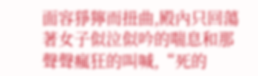面容猙獰而扭曲,殿內只回蕩著女子似泣似吟的喘息和那聲聲瘋狂的叫喊,“死的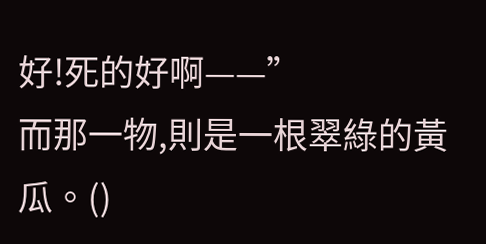好!死的好啊——”
而那一物,則是一根翠綠的黃瓜。()